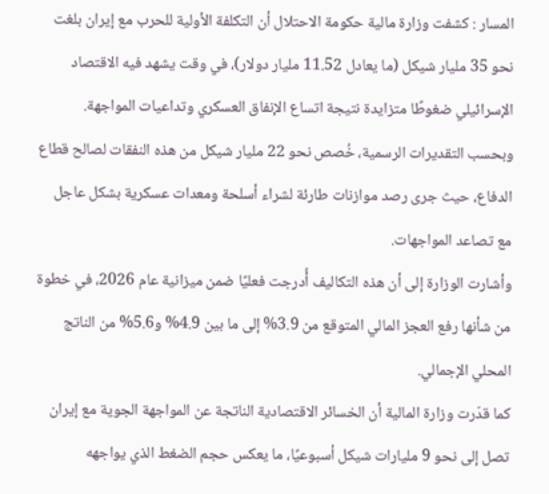المسار : كشفت وزارة مالية حكومة الاحتلال أن التكلفة الأولية للحرب مع إيران بلغت نحو 35 مليار شيكل (ما يعادل 11.52 مليار دولار)، في وقت يشهد فيه الاقتصاد الإسرائيلي ضغوطًا متزايدة نتيجة اتساع الإنفاق العسكري وتداعيات المواجهة.
وبحسب التقديرات الرسمية، خُصص نحو 22 مليار شيكل من هذه النفقات لصالح قطاع الدفاع، حيث جرى رصد موازنات طارئة لشراء أسلحة ومعدات عسكرية بشكل عاجل مع تصاعد المواجهات.
وأشارت الوزارة إلى أن هذه التكاليف أُدرجت فعليًا ضمن ميزانية عام 2026، في خطوة من شأنها رفع العجز المالي المتوقع من 3.9% إلى ما بين 4.9% و5.6% من الناتج المحلي الإجمالي.
كما قدّرت وزارة المالية أن الخسائر الاقتصادية الناتجة عن المواجهة الجوية مع إيران تصل إلى نحو 9 مليارات شيكل أسبوعيًا، ما يعكس حجم الضغط الذي يواجهه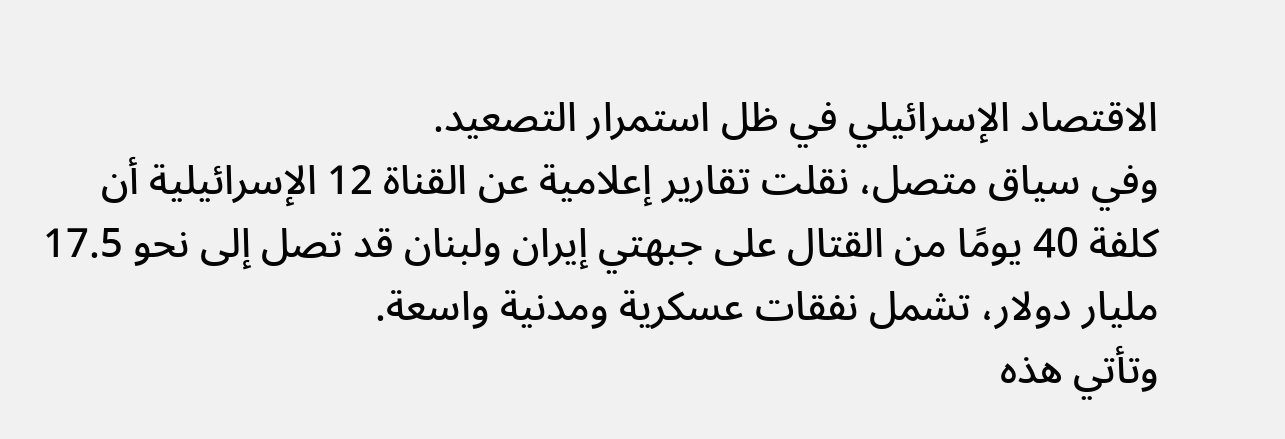الاقتصاد الإسرائيلي في ظل استمرار التصعيد.
وفي سياق متصل، نقلت تقارير إعلامية عن القناة 12 الإسرائيلية أن كلفة 40 يومًا من القتال على جبهتي إيران ولبنان قد تصل إلى نحو 17.5 مليار دولار، تشمل نفقات عسكرية ومدنية واسعة.
وتأتي هذه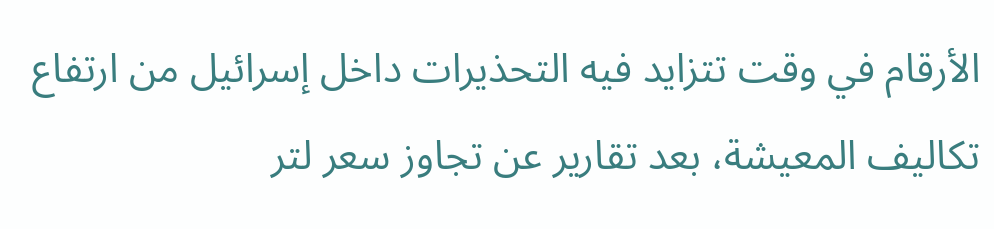الأرقام في وقت تتزايد فيه التحذيرات داخل إسرائيل من ارتفاع تكاليف المعيشة، بعد تقارير عن تجاوز سعر لتر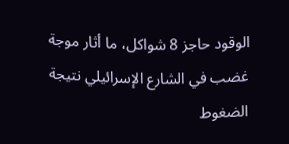الوقود حاجز 8 شواكل، ما أثار موجة غضب في الشارع الإسرائيلي نتيجة الضغوط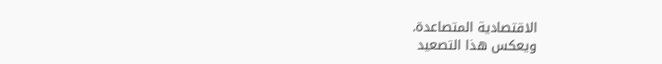الاقتصادية المتصاعدة.
ويعكس هذا التصعيد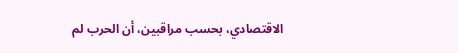الاقتصادي، بحسب مراقبين، أن الحرب لم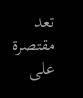تعد مقتصرة على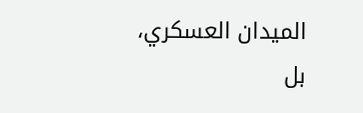الميدان العسكري، بل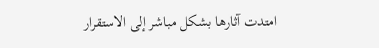امتدت آثارها بشكل مباشر إلى الاستقرار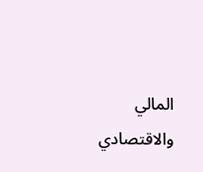المالي والاقتصادي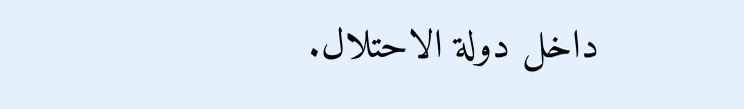داخل دولة الاحتلال.